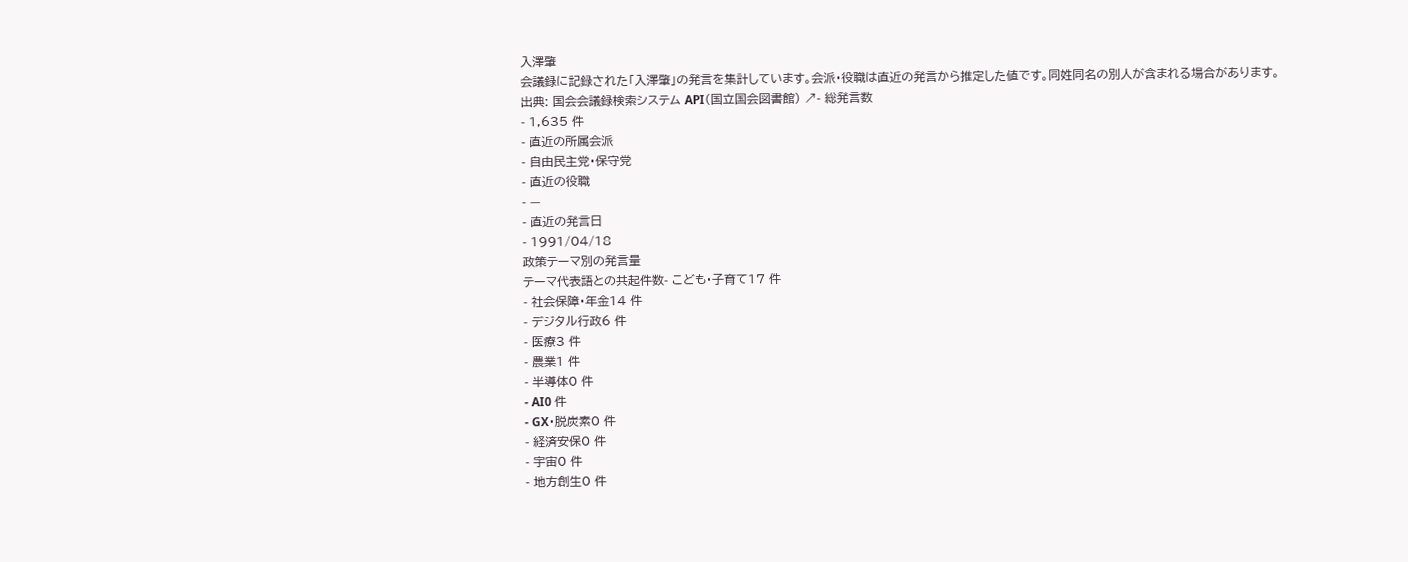入澤肇
会議録に記録された「入澤肇」の発言を集計しています。会派・役職は直近の発言から推定した値です。同姓同名の別人が含まれる場合があります。
出典: 国会会議録検索システム API(国立国会図書館) ↗- 総発言数
- 1,635 件
- 直近の所属会派
- 自由民主党・保守党
- 直近の役職
- —
- 直近の発言日
- 1991/04/18
政策テーマ別の発言量
テーマ代表語との共起件数- こども・子育て17 件
- 社会保障・年金14 件
- デジタル行政6 件
- 医療3 件
- 農業1 件
- 半導体0 件
- AI0 件
- GX・脱炭素0 件
- 経済安保0 件
- 宇宙0 件
- 地方創生0 件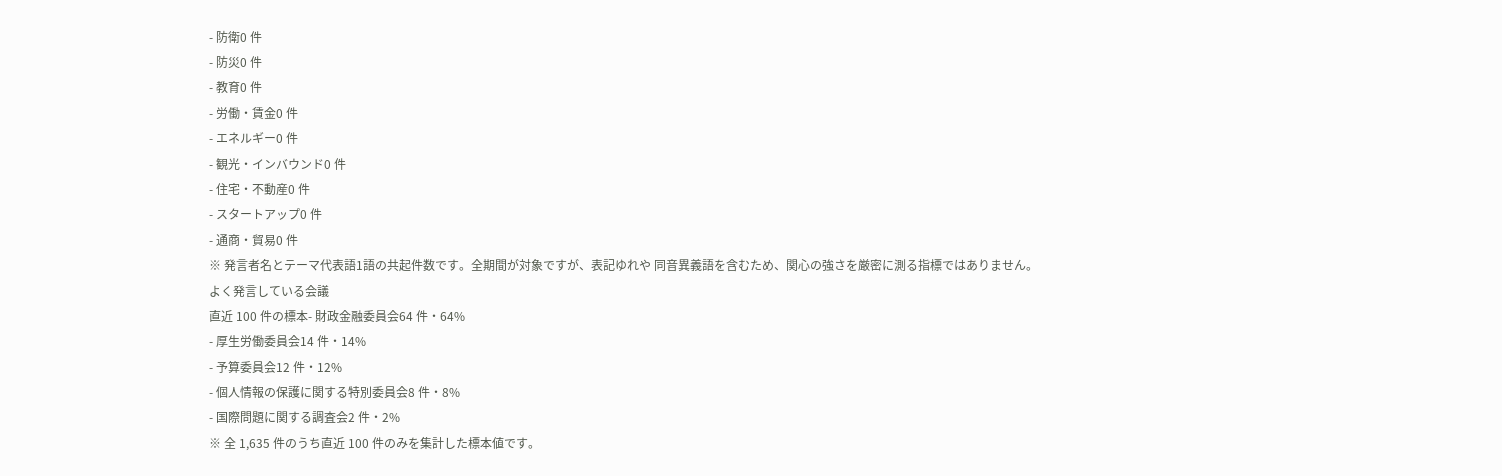- 防衛0 件
- 防災0 件
- 教育0 件
- 労働・賃金0 件
- エネルギー0 件
- 観光・インバウンド0 件
- 住宅・不動産0 件
- スタートアップ0 件
- 通商・貿易0 件
※ 発言者名とテーマ代表語1語の共起件数です。全期間が対象ですが、表記ゆれや 同音異義語を含むため、関心の強さを厳密に測る指標ではありません。
よく発言している会議
直近 100 件の標本- 財政金融委員会64 件・64%
- 厚生労働委員会14 件・14%
- 予算委員会12 件・12%
- 個人情報の保護に関する特別委員会8 件・8%
- 国際問題に関する調査会2 件・2%
※ 全 1,635 件のうち直近 100 件のみを集計した標本値です。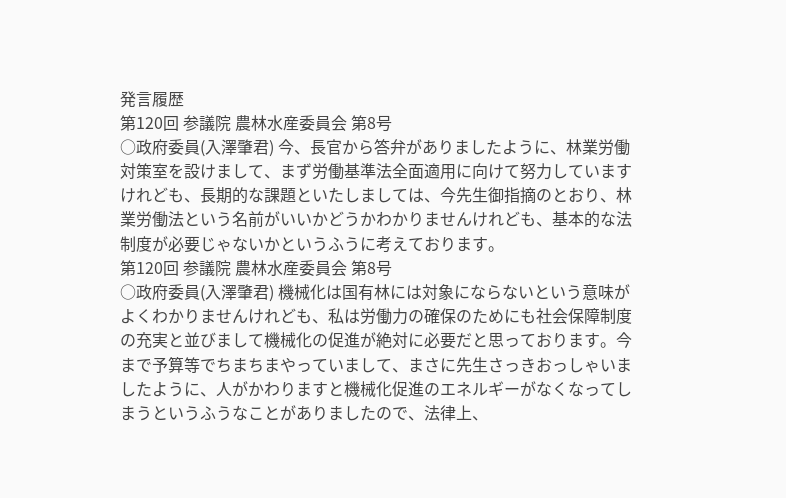発言履歴
第120回 参議院 農林水産委員会 第8号
○政府委員(入澤肇君) 今、長官から答弁がありましたように、林業労働対策室を設けまして、まず労働基準法全面適用に向けて努力していますけれども、長期的な課題といたしましては、今先生御指摘のとおり、林業労働法という名前がいいかどうかわかりませんけれども、基本的な法制度が必要じゃないかというふうに考えております。
第120回 参議院 農林水産委員会 第8号
○政府委員(入澤肇君) 機械化は国有林には対象にならないという意味がよくわかりませんけれども、私は労働力の確保のためにも社会保障制度の充実と並びまして機械化の促進が絶対に必要だと思っております。今まで予算等でちまちまやっていまして、まさに先生さっきおっしゃいましたように、人がかわりますと機械化促進のエネルギーがなくなってしまうというふうなことがありましたので、法律上、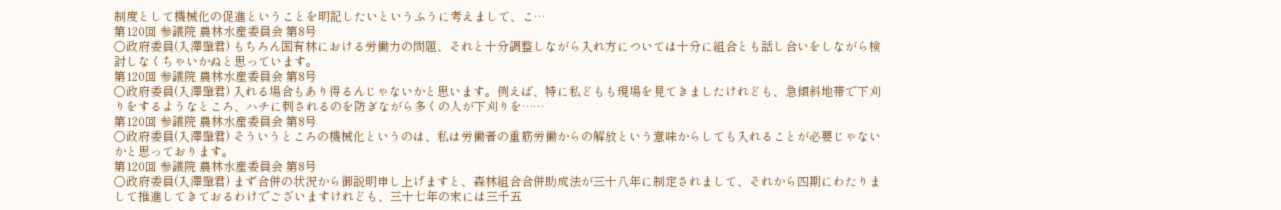制度として機械化の促進ということを明記したいというふうに考えまして、こ…
第120回 参議院 農林水産委員会 第8号
○政府委員(入澤肇君) もちろん国有林における労働力の問題、それと十分調整しながら入れ方については十分に組合とも話し合いをしながら検討しなくちゃいかぬと思っています。
第120回 参議院 農林水産委員会 第8号
○政府委員(入澤肇君) 入れる場合もあり得るんじゃないかと思います。例えば、特に私どもも現場を見てきましたけれども、急傾斜地帯で下刈りをするようなところ、ハチに刺されるのを防ぎながら多くの人が下刈りを……
第120回 参議院 農林水産委員会 第8号
○政府委員(入澤肇君) そういうところの機械化というのは、私は労働者の重筋労働からの解放という意味からしても入れることが必要じゃないかと思っております。
第120回 参議院 農林水産委員会 第8号
○政府委員(入澤肇君) まず合併の状況から御説明申し上げますと、森林組合合併助成法が三十八年に制定されまして、それから四期にわたりまして推進してきておるわけでございますけれども、三十七年の末には三千五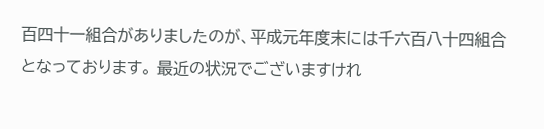百四十一組合がありましたのが、平成元年度末には千六百八十四組合となっております。 最近の状況でございますけれ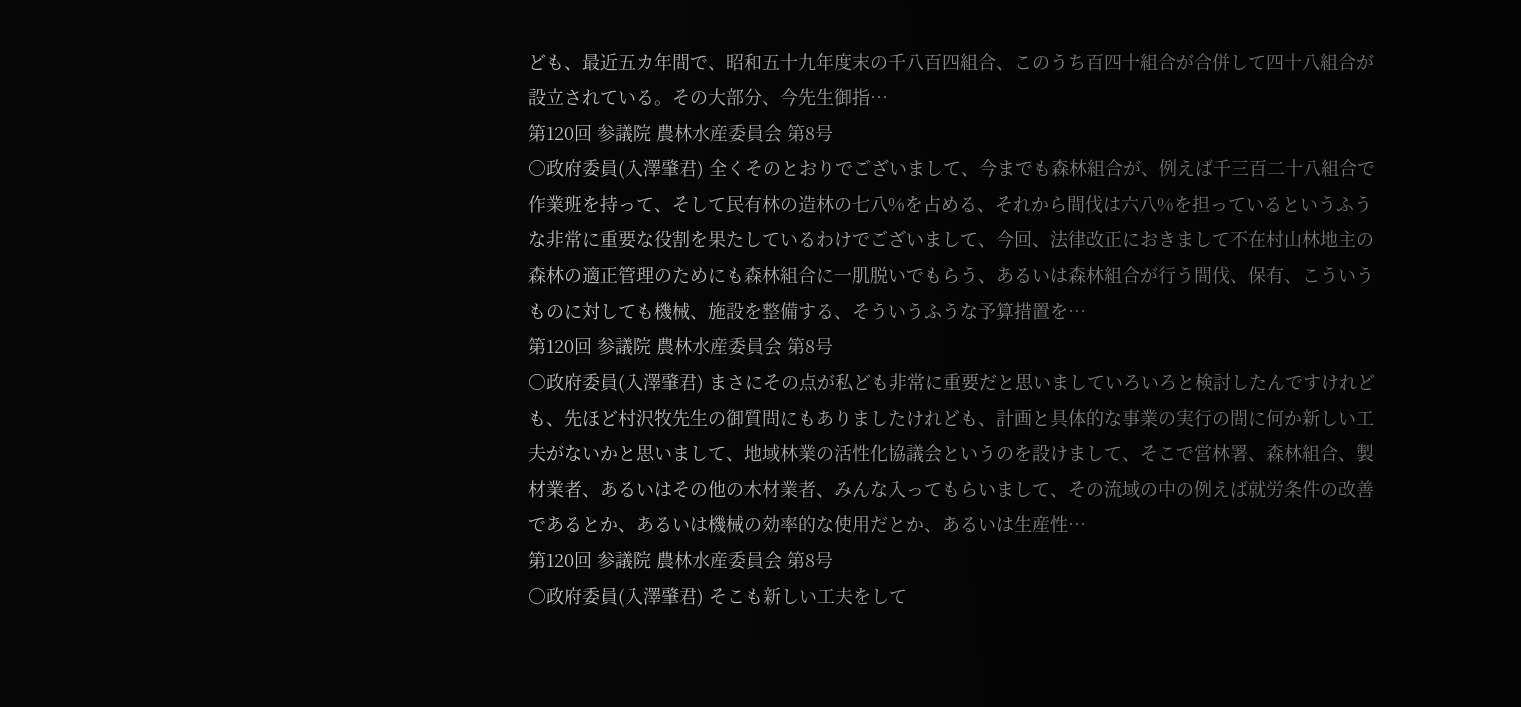ども、最近五カ年間で、昭和五十九年度末の千八百四組合、このうち百四十組合が合併して四十八組合が設立されている。その大部分、今先生御指…
第120回 参議院 農林水産委員会 第8号
○政府委員(入澤肇君) 全くそのとおりでございまして、今までも森林組合が、例えば千三百二十八組合で作業班を持って、そして民有林の造林の七八%を占める、それから間伐は六八%を担っているというふうな非常に重要な役割を果たしているわけでございまして、今回、法律改正におきまして不在村山林地主の森林の適正管理のためにも森林組合に一肌脱いでもらう、あるいは森林組合が行う間伐、保有、こういうものに対しても機械、施設を整備する、そういうふうな予算措置を…
第120回 参議院 農林水産委員会 第8号
○政府委員(入澤肇君) まさにその点が私ども非常に重要だと思いましていろいろと検討したんですけれども、先ほど村沢牧先生の御質問にもありましたけれども、計画と具体的な事業の実行の間に何か新しい工夫がないかと思いまして、地域林業の活性化協議会というのを設けまして、そこで営林署、森林組合、製材業者、あるいはその他の木材業者、みんな入ってもらいまして、その流域の中の例えば就労条件の改善であるとか、あるいは機械の効率的な使用だとか、あるいは生産性…
第120回 参議院 農林水産委員会 第8号
○政府委員(入澤肇君) そこも新しい工夫をして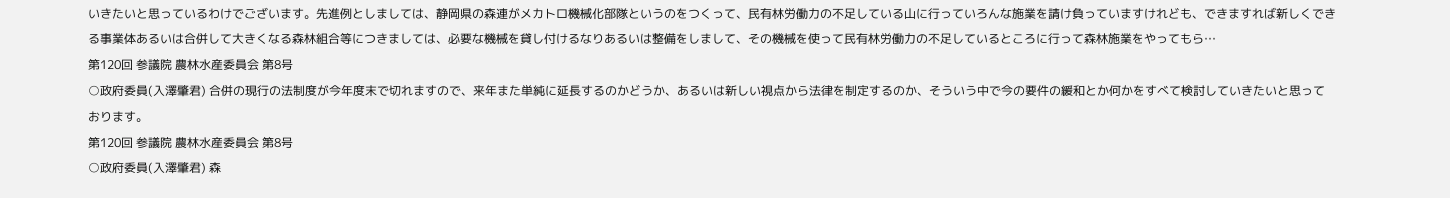いきたいと思っているわけでございます。先進例としましては、静岡県の森連がメカトロ機械化部隊というのをつくって、民有林労働力の不足している山に行っていろんな施業を請け負っていますけれども、できますれば新しくできる事業体あるいは合併して大きくなる森林組合等につきましては、必要な機械を貸し付けるなりあるいは整備をしまして、その機械を使って民有林労働力の不足しているところに行って森林施業をやってもら…
第120回 参議院 農林水産委員会 第8号
○政府委員(入澤肇君) 合併の現行の法制度が今年度末で切れますので、来年また単純に延長するのかどうか、あるいは新しい視点から法律を制定するのか、そういう中で今の要件の緩和とか何かをすべて検討していきたいと思っております。
第120回 参議院 農林水産委員会 第8号
○政府委員(入澤肇君) 森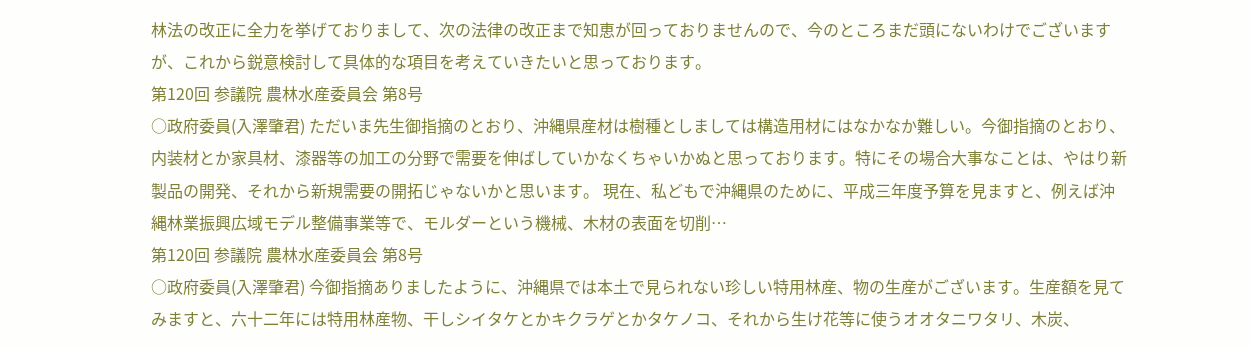林法の改正に全力を挙げておりまして、次の法律の改正まで知恵が回っておりませんので、今のところまだ頭にないわけでございますが、これから鋭意検討して具体的な項目を考えていきたいと思っております。
第120回 参議院 農林水産委員会 第8号
○政府委員(入澤肇君) ただいま先生御指摘のとおり、沖縄県産材は樹種としましては構造用材にはなかなか難しい。今御指摘のとおり、内装材とか家具材、漆器等の加工の分野で需要を伸ばしていかなくちゃいかぬと思っております。特にその場合大事なことは、やはり新製品の開発、それから新規需要の開拓じゃないかと思います。 現在、私どもで沖縄県のために、平成三年度予算を見ますと、例えば沖縄林業振興広域モデル整備事業等で、モルダーという機械、木材の表面を切削…
第120回 参議院 農林水産委員会 第8号
○政府委員(入澤肇君) 今御指摘ありましたように、沖縄県では本土で見られない珍しい特用林産、物の生産がございます。生産額を見てみますと、六十二年には特用林産物、干しシイタケとかキクラゲとかタケノコ、それから生け花等に使うオオタニワタリ、木炭、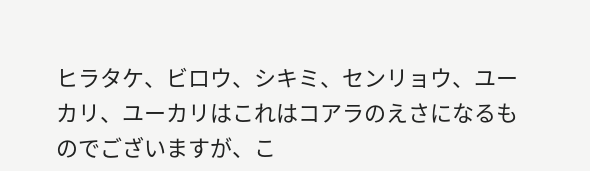ヒラタケ、ビロウ、シキミ、センリョウ、ユーカリ、ユーカリはこれはコアラのえさになるものでございますが、こ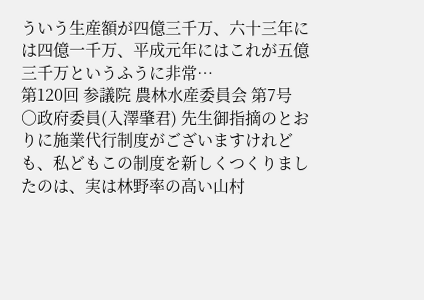ういう生産額が四億三千万、六十三年には四億一千万、平成元年にはこれが五億三千万というふうに非常…
第120回 参議院 農林水産委員会 第7号
○政府委員(入澤肇君) 先生御指摘のとおりに施業代行制度がございますけれども、私どもこの制度を新しくつくりましたのは、実は林野率の高い山村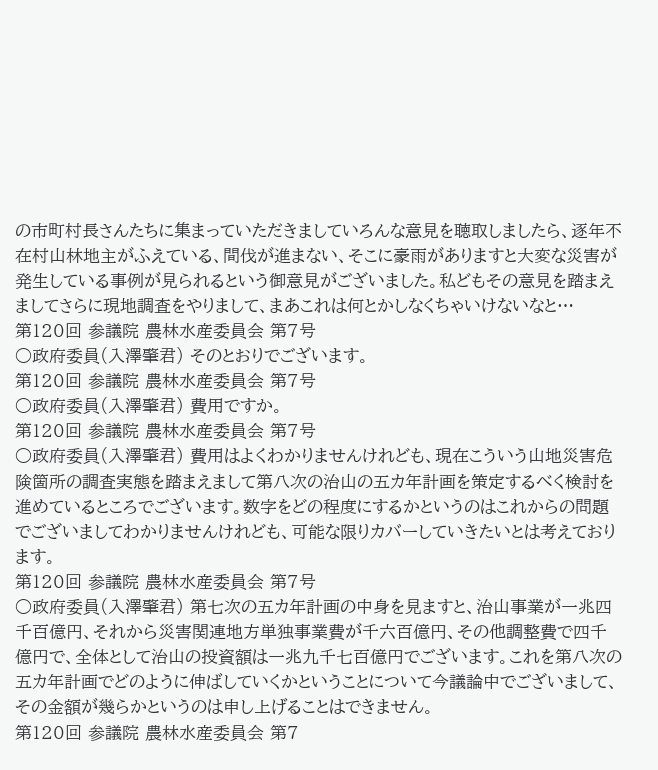の市町村長さんたちに集まっていただきましていろんな意見を聴取しましたら、逐年不在村山林地主がふえている、間伐が進まない、そこに豪雨がありますと大変な災害が発生している事例が見られるという御意見がございました。私どもその意見を踏まえましてさらに現地調査をやりまして、まあこれは何とかしなくちゃいけないなと…
第120回 参議院 農林水産委員会 第7号
○政府委員(入澤肇君) そのとおりでございます。
第120回 参議院 農林水産委員会 第7号
○政府委員(入澤肇君) 費用ですか。
第120回 参議院 農林水産委員会 第7号
○政府委員(入澤肇君) 費用はよくわかりませんけれども、現在こういう山地災害危険箇所の調査実態を踏まえまして第八次の治山の五カ年計画を策定するべく検討を進めているところでございます。数字をどの程度にするかというのはこれからの問題でございましてわかりませんけれども、可能な限りカバーしていきたいとは考えております。
第120回 参議院 農林水産委員会 第7号
○政府委員(入澤肇君) 第七次の五カ年計画の中身を見ますと、治山事業が一兆四千百億円、それから災害関連地方単独事業費が千六百億円、その他調整費で四千億円で、全体として治山の投資額は一兆九千七百億円でございます。これを第八次の五カ年計画でどのように伸ばしていくかということについて今議論中でございまして、その金額が幾らかというのは申し上げることはできません。
第120回 参議院 農林水産委員会 第7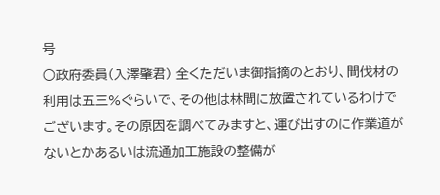号
○政府委員(入澤肇君) 全くただいま御指摘のとおり、間伐材の利用は五三%ぐらいで、その他は林間に放置されているわけでございます。その原因を調べてみますと、運び出すのに作業道がないとかあるいは流通加工施設の整備が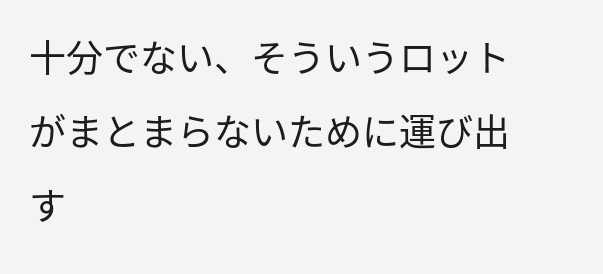十分でない、そういうロットがまとまらないために運び出す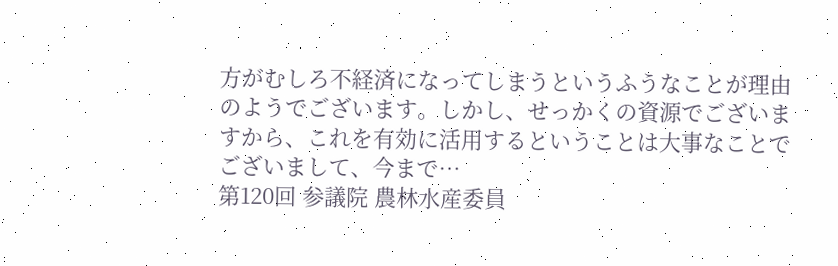方がむしろ不経済になってしまうというふうなことが理由のようでございます。しかし、せっかくの資源でございますから、これを有効に活用するということは大事なことでございまして、今まで…
第120回 参議院 農林水産委員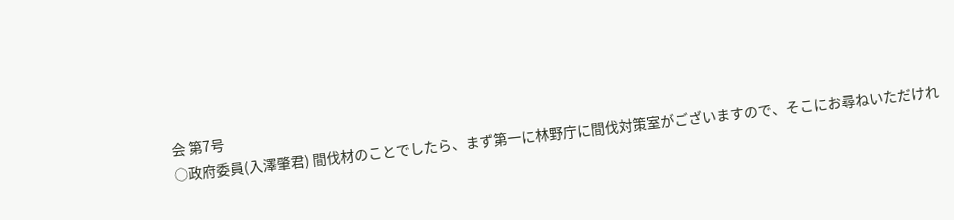会 第7号
○政府委員(入澤肇君) 間伐材のことでしたら、まず第一に林野庁に間伐対策室がございますので、そこにお尋ねいただけれ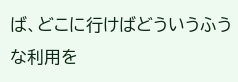ば、どこに行けばどういうふうな利用を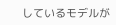しているモデルが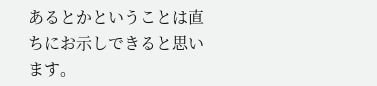あるとかということは直ちにお示しできると思います。